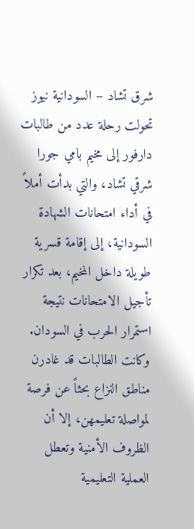شرق تشاد – السودانية نيوز
تحولت رحلة عدد من طالبات دارفور إلى مخيم بامي جورا شرقي تشاد، والتي بدأت أملاً في أداء امتحانات الشهادة السودانية، إلى إقامة قسرية طويلة داخل المخيم، بعد تكرار تأجيل الامتحانات نتيجة استمرار الحرب في السودان.
وكانت الطالبات قد غادرن مناطق النزاع بحثاً عن فرصة لمواصلة تعليمهن، إلا أن الظروف الأمنية وتعطل العملية التعليمية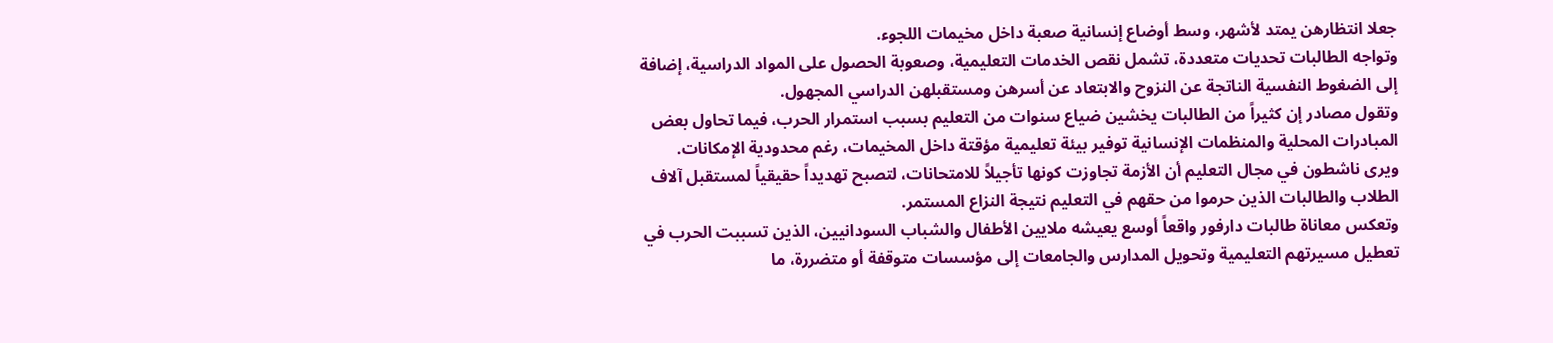جعلا انتظارهن يمتد لأشهر، وسط أوضاع إنسانية صعبة داخل مخيمات اللجوء.
وتواجه الطالبات تحديات متعددة، تشمل نقص الخدمات التعليمية، وصعوبة الحصول على المواد الدراسية، إضافة إلى الضغوط النفسية الناتجة عن النزوح والابتعاد عن أسرهن ومستقبلهن الدراسي المجهول.
وتقول مصادر إن كثيراً من الطالبات يخشين ضياع سنوات من التعليم بسبب استمرار الحرب، فيما تحاول بعض المبادرات المحلية والمنظمات الإنسانية توفير بيئة تعليمية مؤقتة داخل المخيمات، رغم محدودية الإمكانات.
ويرى ناشطون في مجال التعليم أن الأزمة تجاوزت كونها تأجيلاً للامتحانات، لتصبح تهديداً حقيقياً لمستقبل آلاف الطلاب والطالبات الذين حرموا من حقهم في التعليم نتيجة النزاع المستمر.
وتعكس معاناة طالبات دارفور واقعاً أوسع يعيشه ملايين الأطفال والشباب السودانيين، الذين تسببت الحرب في تعطيل مسيرتهم التعليمية وتحويل المدارس والجامعات إلى مؤسسات متوقفة أو متضررة، ما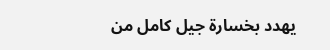يهدد بخسارة جيل كامل من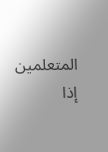المتعلمين إذا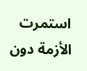استمرت الأزمة دون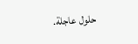حلول عاجلة.